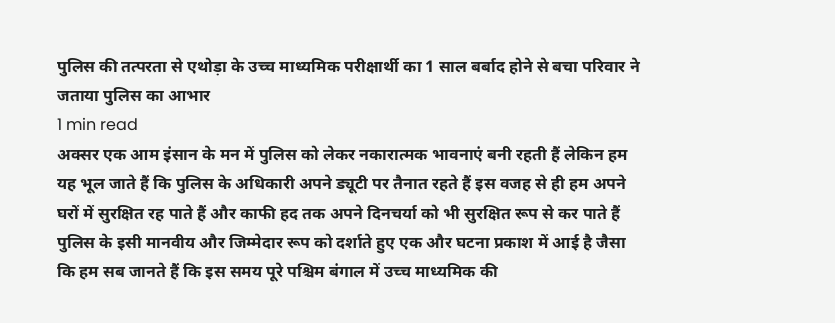पुलिस की तत्परता से एथोड़ा के उच्च माध्यमिक परीक्षार्थी का 1 साल बर्बाद होने से बचा परिवार ने जताया पुलिस का आभार
1 min read
अक्सर एक आम इंसान के मन में पुलिस को लेकर नकारात्मक भावनाएं बनी रहती हैं लेकिन हम यह भूल जाते हैं कि पुलिस के अधिकारी अपने ड्यूटी पर तैनात रहते हैं इस वजह से ही हम अपने घरों में सुरक्षित रह पाते हैं और काफी हद तक अपने दिनचर्या को भी सुरक्षित रूप से कर पाते हैं पुलिस के इसी मानवीय और जिम्मेदार रूप को दर्शाते हुए एक और घटना प्रकाश में आई है जैसा कि हम सब जानते हैं कि इस समय पूरे पश्चिम बंगाल में उच्च माध्यमिक की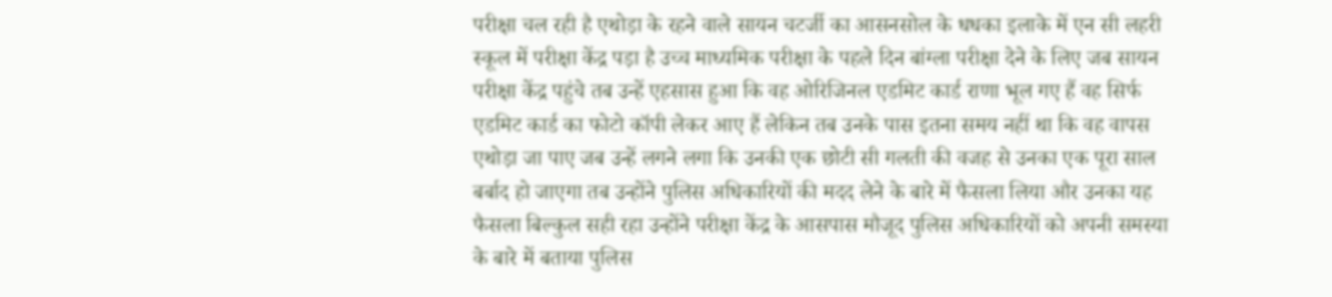परीक्षा चल रही है एथोड़ा के रहने वाले सायन चटर्जी का आसनसोल के धधका इलाके में एन सी लहरी स्कूल में परीक्षा केंद्र पड़ा है उच्च माध्यमिक परीक्षा के पहले दिन बांग्ला परीक्षा देने के लिए जब सायन परीक्षा केंद्र पहुंचे तब उन्हें एहसास हुआ कि वह ओरिजिनल एडमिट कार्ड राणा भूल गए हैं वह सिर्फ एडमिट कार्ड का फोटो कॉपी लेकर आए हैं लेकिन तब उनके पास इतना समय नहीं था कि वह वापस एथोड़ा जा पाए जब उन्हें लगने लगा कि उनकी एक छोटी सी गलती की वजह से उनका एक पूरा साल बर्बाद हो जाएगा तब उन्होंने पुलिस अधिकारियों की मदद लेने के बारे में फैसला लिया और उनका यह फैसला बिल्कुल सही रहा उन्होंने परीक्षा केंद्र के आसपास मौजूद पुलिस अधिकारियों को अपनी समस्या के बारे में बताया पुलिस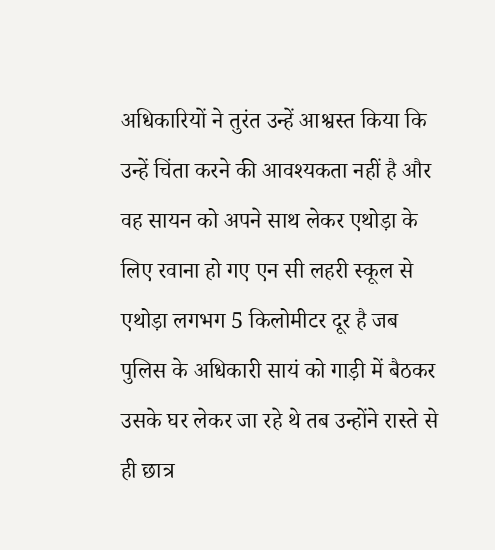अधिकारियों ने तुरंत उन्हें आश्वस्त किया कि उन्हें चिंता करने की आवश्यकता नहीं है और वह सायन को अपने साथ लेकर एथोड़ा के लिए रवाना हो गए एन सी लहरी स्कूल से एथोड़ा लगभग 5 किलोमीटर दूर है जब पुलिस के अधिकारी सायं को गाड़ी में बैठकर उसके घर लेकर जा रहे थे तब उन्होंने रास्ते से ही छात्र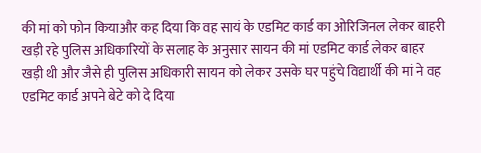की मां को फोन कियाऔर कह दिया कि वह सायं के एडमिट कार्ड का ओरिजिनल लेकर बाहरी खड़ी रहे पुलिस अधिकारियों के सलाह के अनुसार सायन की मां एडमिट कार्ड लेकर बाहर खड़ी थी और जैसे ही पुलिस अधिकारी सायन को लेकर उसके घर पहुंचे विद्यार्थी की मां ने वह एडमिट कार्ड अपने बेटे को दे दिया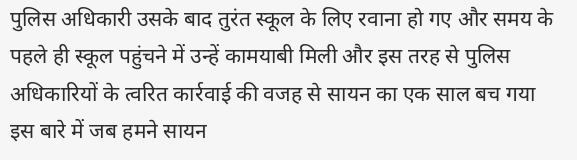पुलिस अधिकारी उसके बाद तुरंत स्कूल के लिए रवाना हो गए और समय के पहले ही स्कूल पहुंचने में उन्हें कामयाबी मिली और इस तरह से पुलिस अधिकारियों के त्वरित कार्रवाई की वजह से सायन का एक साल बच गया इस बारे में जब हमने सायन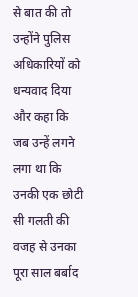से बात की तो उन्होंने पुलिस अधिकारियों को धन्यवाद दिया और कहा कि जब उन्हें लगने लगा था कि उनकी एक छोटी सी गलती की वजह से उनका पूरा साल बर्बाद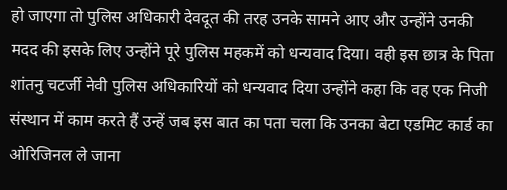हो जाएगा तो पुलिस अधिकारी देवदूत की तरह उनके सामने आए और उन्होंने उनकी मदद की इसके लिए उन्होंने पूरे पुलिस महकमें को धन्यवाद दिया। वही इस छात्र के पिता शांतनु चटर्जी नेवी पुलिस अधिकारियों को धन्यवाद दिया उन्होंने कहा कि वह एक निजी संस्थान में काम करते हैं उन्हें जब इस बात का पता चला कि उनका बेटा एडमिट कार्ड का ओरिजिनल ले जाना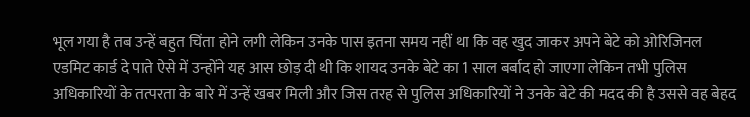भूल गया है तब उन्हें बहुत चिंता होने लगी लेकिन उनके पास इतना समय नहीं था कि वह खुद जाकर अपने बेटे को ओरिजिनल एडमिट कार्ड दे पाते ऐसे में उन्होंने यह आस छोड़ दी थी कि शायद उनके बेटे का 1 साल बर्बाद हो जाएगा लेकिन तभी पुलिस अधिकारियों के तत्परता के बारे में उन्हें खबर मिली और जिस तरह से पुलिस अधिकारियों ने उनके बेटे की मदद की है उससे वह बेहद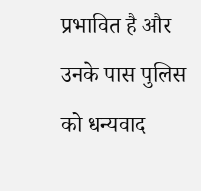प्रभावित है और उनके पास पुलिस को धन्यवाद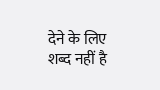देने के लिए शब्द नहीं है